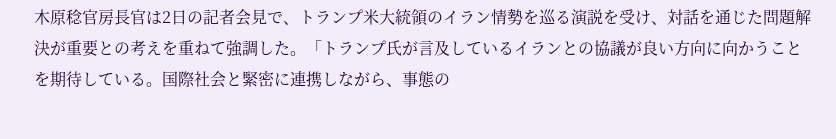木原稔官房長官は2日の記者会見で、トランプ米大統領のイラン情勢を巡る演説を受け、対話を通じた問題解決が重要との考えを重ねて強調した。「トランプ氏が言及しているイランとの協議が良い方向に向かうことを期待している。国際社会と緊密に連携しながら、事態の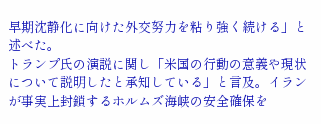早期沈静化に向けた外交努力を粘り強く続ける」と述べた。
トランプ氏の演説に関し「米国の行動の意義や現状について説明したと承知している」と言及。イランが事実上封鎖するホルムズ海峡の安全確保を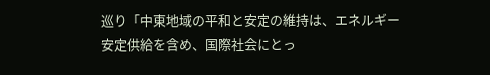巡り「中東地域の平和と安定の維持は、エネルギー安定供給を含め、国際社会にとっ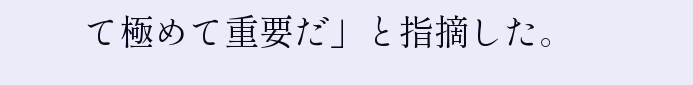て極めて重要だ」と指摘した。